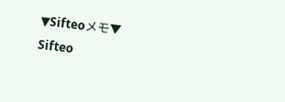▼Sifteoメモ▼
Sifteo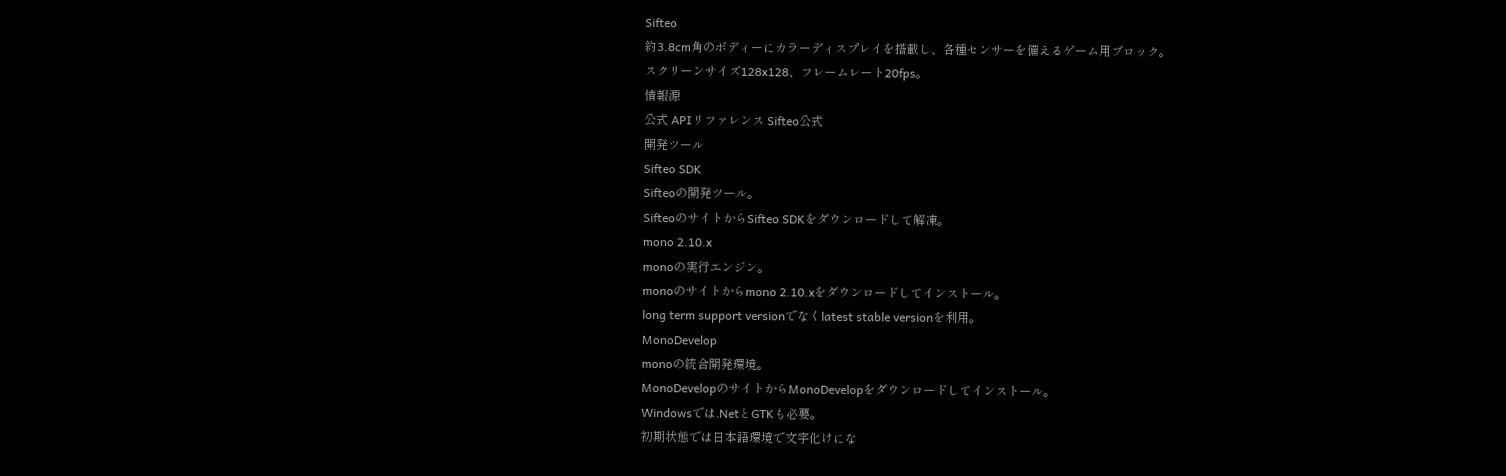Sifteo
約3.8cm角のボディーにカラーディスプレイを搭載し、各種センサーを備えるゲーム用ブロック。
スクリーンサイズ128x128、フレームレート20fps。
情報源
公式 APIリファレンス Sifteo公式
開発ツール
Sifteo SDK
Sifteoの開発ツール。
SifteoのサイトからSifteo SDKをダウンロードして解凍。
mono 2.10.x
monoの実行エンジン。
monoのサイトからmono 2.10.xをダウンロードしてインストール。
long term support versionでなくlatest stable versionを利用。
MonoDevelop
monoの統合開発環境。
MonoDevelopのサイトからMonoDevelopをダウンロードしてインストール。
Windowsでは.NetとGTKも必要。
初期状態では日本語環境で文字化けにな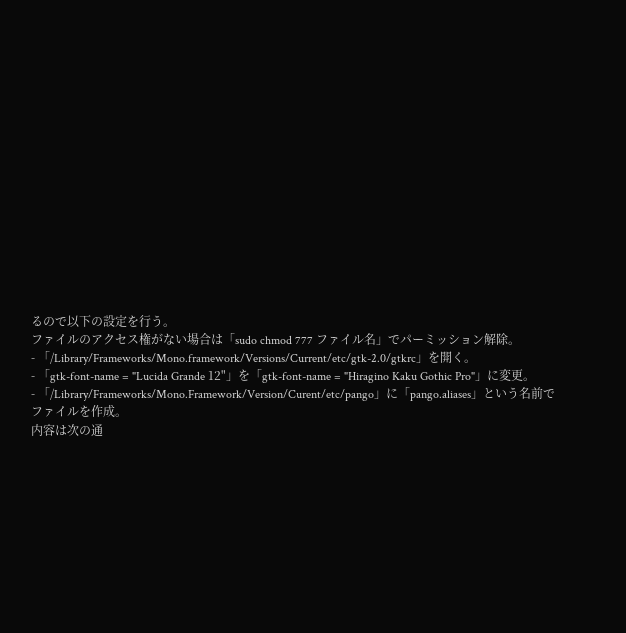るので以下の設定を行う。
ファイルのアクセス権がない場合は「sudo chmod 777 ファイル名」でパーミッション解除。
- 「/Library/Frameworks/Mono.framework/Versions/Current/etc/gtk-2.0/gtkrc」を開く。
- 「gtk-font-name = "Lucida Grande 12"」を「gtk-font-name = "Hiragino Kaku Gothic Pro"」に変更。
- 「/Library/Frameworks/Mono.Framework/Version/Curent/etc/pango」に「pango.aliases」という名前でファイルを作成。
内容は次の通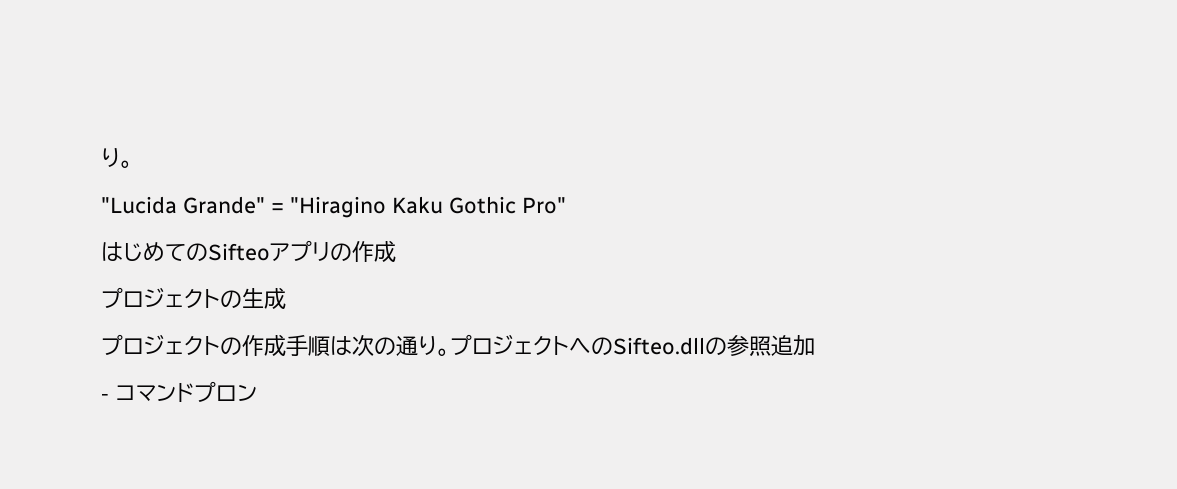り。
"Lucida Grande" = "Hiragino Kaku Gothic Pro"
はじめてのSifteoアプリの作成
プロジェクトの生成
プロジェクトの作成手順は次の通り。プロジェクトへのSifteo.dllの参照追加
- コマンドプロン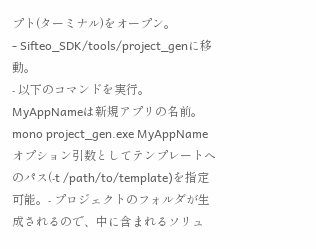プト(ターミナル)をオープン。
- Sifteo_SDK/tools/project_genに移動。
- 以下のコマンドを実行。
MyAppNameは新規アプリの名前。
mono project_gen.exe MyAppName
オプション引数としてテンプレートへのパス(-t /path/to/template)を指定可能。- プロジェクトのフォルダが生成されるので、中に含まれるソリュ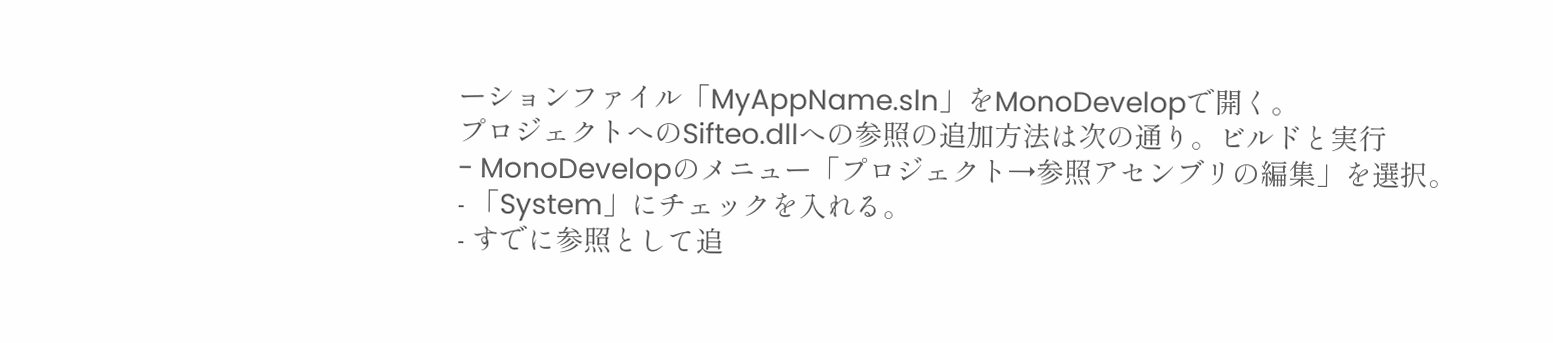ーションファイル「MyAppName.sln」をMonoDevelopで開く。
プロジェクトへのSifteo.dllへの参照の追加方法は次の通り。ビルドと実行
- MonoDevelopのメニュー「プロジェクト→参照アセンブリの編集」を選択。
- 「System」にチェックを入れる。
- すでに参照として追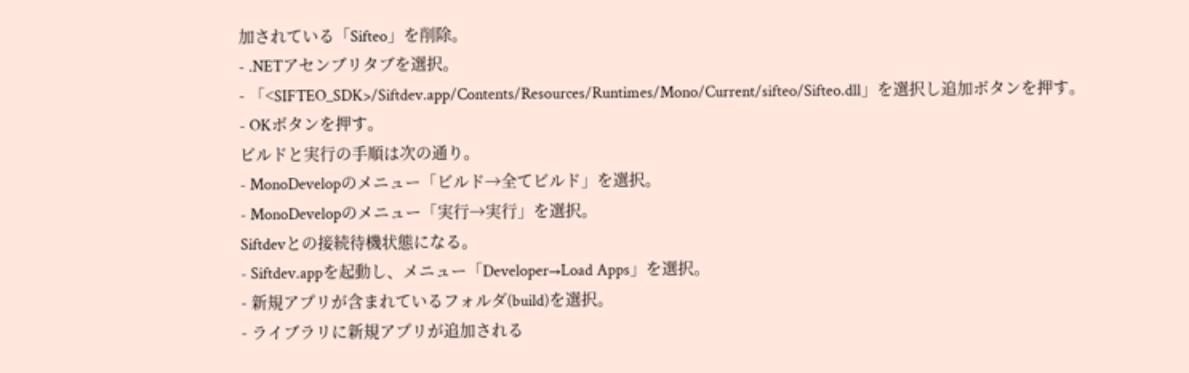加されている「Sifteo」を削除。
- .NETアセンブリタブを選択。
- 「<SIFTEO_SDK>/Siftdev.app/Contents/Resources/Runtimes/Mono/Current/sifteo/Sifteo.dll」を選択し追加ボタンを押す。
- OKボタンを押す。
ビルドと実行の手順は次の通り。
- MonoDevelopのメニュー「ビルド→全てビルド」を選択。
- MonoDevelopのメニュー「実行→実行」を選択。
Siftdevとの接続待機状態になる。
- Siftdev.appを起動し、メニュー「Developer→Load Apps」を選択。
- 新規アプリが含まれているフォルダ(build)を選択。
- ライブラリに新規アプリが追加される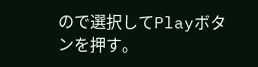ので選択してPlayボタンを押す。